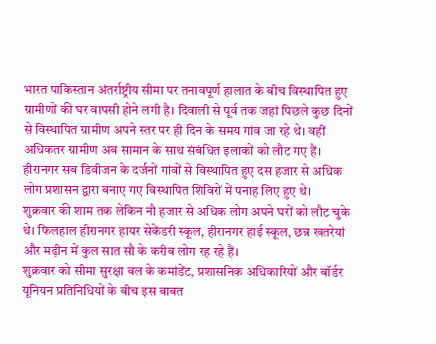भारत पाकिस्तान अंतर्राष्ट्रीय सीमा पर तनावपूर्ण हालात के बीच विस्थापित हुए ग्रामीणों की घर वापसी होने लगी है। दिवाली से पूर्व तक जहां पिछले कुछ दिनों से विस्थापित ग्रामीण अपने स्तर पर ही दिन के समय गांव जा रहे थे। वहीं अधिकतर ग्रामीण अब सामान के साथ संबंधित इलाकों को लौट गए हैं।
हीरानगर सब डिवीजन के दर्जनों गांवों से विस्थापित हुए दस हजार से अधिक लोग प्रशासन द्वारा बनाए गए विस्थापित शिविरों में पनाह लिए हुए थे।
शुक्रवार की शाम तक लेकिन नौ हजार से अधिक लोग अपने घरों को लौट चुके थे। फिलहाल हीरानगर हायर सेकेंडरी स्कूल, हीरानगर हाई स्कूल, छन्न खतरेयां और मढ़ीन में कुल सात सौ के करीब लोग रह रहे हैं।
शुक्रवार को सीमा सुरक्षा बल के कमांडेंट, प्रशासनिक अधिकारियों और बॉर्डर यूनियन प्रतिनिधियों के बीच इस बाबत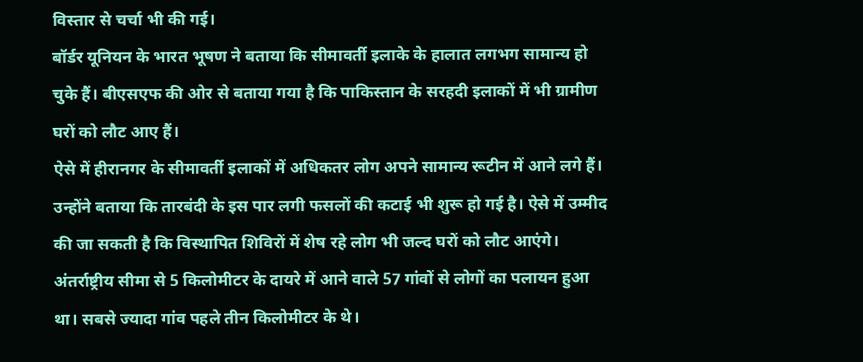विस्तार से चर्चा भी की गई।
बॉर्डर यूनियन के भारत भूषण ने बताया कि सीमावर्ती इलाके के हालात लगभग सामान्य हो चुके हैं। बीएसएफ की ओर से बताया गया है कि पाकिस्तान के सरहदी इलाकों में भी ग्रामीण घरों को लौट आए हैं।
ऐसे में हीरानगर के सीमावर्ती इलाकों में अधिकतर लोग अपने सामान्य रूटीन में आने लगे हैं। उन्होंने बताया कि तारबंदी के इस पार लगी फसलों की कटाई भी शुरू हो गई है। ऐसे में उम्मीद की जा सकती है कि विस्थापित शिविरों में शेष रहे लोग भी जल्द घरों को लौट आएंगे।
अंतर्राष्ट्रीय सीमा से 5 किलोमीटर के दायरे में आने वाले 57 गांवों से लोगों का पलायन हुआ था। सबसे ज्यादा गांव पहले तीन किलोमीटर के थे।